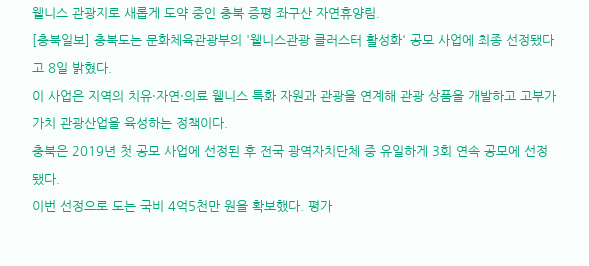웰니스 관광지로 새롭게 도약 중인 충북 증평 좌구산 자연휴양림.
[충북일보] 충북도는 문화체육관광부의 '웰니스관광 클러스터 활성화' 공모 사업에 최종 선정됐다고 8일 밝혔다.
이 사업은 지역의 치유·자연·의료 웰니스 특화 자원과 관광을 연계해 관광 상품을 개발하고 고부가가치 관광산업을 육성하는 정책이다.
충북은 2019년 첫 공모 사업에 선정된 후 전국 광역자치단체 중 유일하게 3회 연속 공모에 선정됐다.
이번 선정으로 도는 국비 4억5천만 원을 확보했다. 평가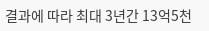결과에 따라 최대 3년간 13억5천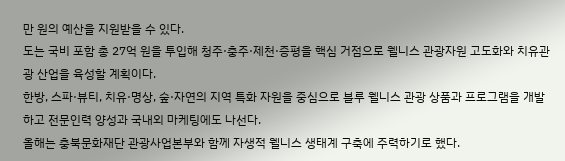만 원의 예산을 지원받을 수 있다.
도는 국비 포함 총 27억 원을 투입해 청주·충주·제천·증평을 핵심 거점으로 웰니스 관광자원 고도화와 치유관광 산업을 육성할 계획이다.
한방, 스파·뷰티, 치유·명상, 숲·자연의 지역 특화 자원을 중심으로 블루 웰니스 관광 상품과 프로그램을 개발하고 전문인력 양성과 국내외 마케팅에도 나선다.
올해는 충북문화재단 관광사업본부와 함께 자생적 웰니스 생태계 구축에 주력하기로 했다.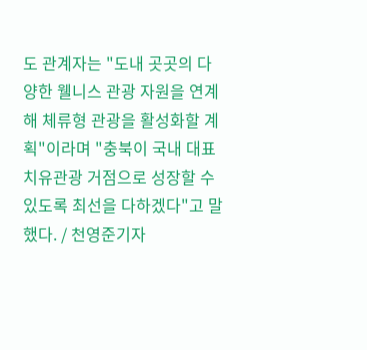도 관계자는 "도내 곳곳의 다양한 웰니스 관광 자원을 연계해 체류형 관광을 활성화할 계획"이라며 "충북이 국내 대표 치유관광 거점으로 성장할 수 있도록 최선을 다하겠다"고 말했다. / 천영준기자